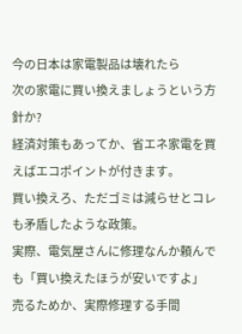今の日本は家電製品は壊れたら
次の家電に買い換えましょうという方針か?
経済対策もあってか、省エネ家電を買えばエコポイントが付きます。
買い換えろ、ただゴミは減らせとコレも矛盾したような政策。
実際、電気屋さんに修理なんか頼んでも「買い換えたほうが安いですよ」
売るためか、実際修理する手間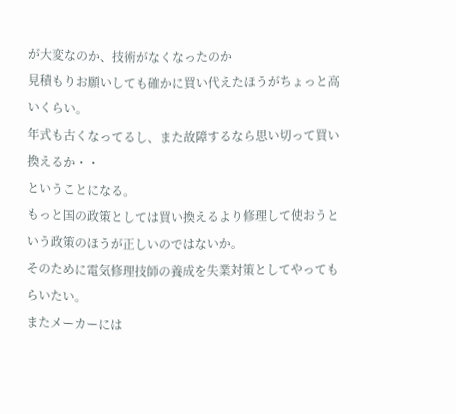が大変なのか、技術がなくなったのか
見積もりお願いしても確かに買い代えたほうがちょっと高いくらい。
年式も古くなってるし、また故障するなら思い切って買い換えるか・・
ということになる。
もっと国の政策としては買い換えるより修理して使おうと
いう政策のほうが正しいのではないか。
そのために電気修理技師の養成を失業対策としてやってもらいたい。
またメーカーには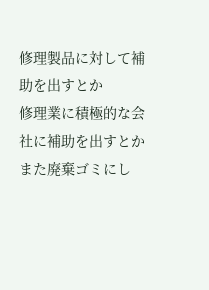修理製品に対して補助を出すとか
修理業に積極的な会社に補助を出すとか
また廃棄ゴミにし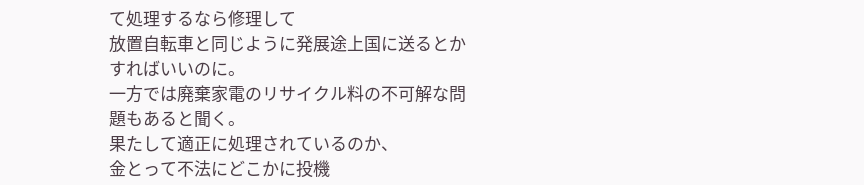て処理するなら修理して
放置自転車と同じように発展途上国に送るとか
すればいいのに。
一方では廃棄家電のリサイクル料の不可解な問題もあると聞く。
果たして適正に処理されているのか、
金とって不法にどこかに投機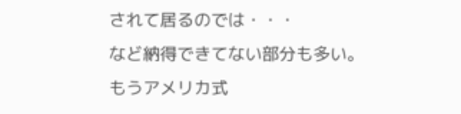されて居るのでは・・・
など納得できてない部分も多い。
もうアメリカ式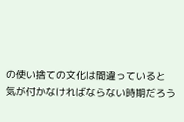の使い捨ての文化は間違っていると
気が付かなければならない時期だろう